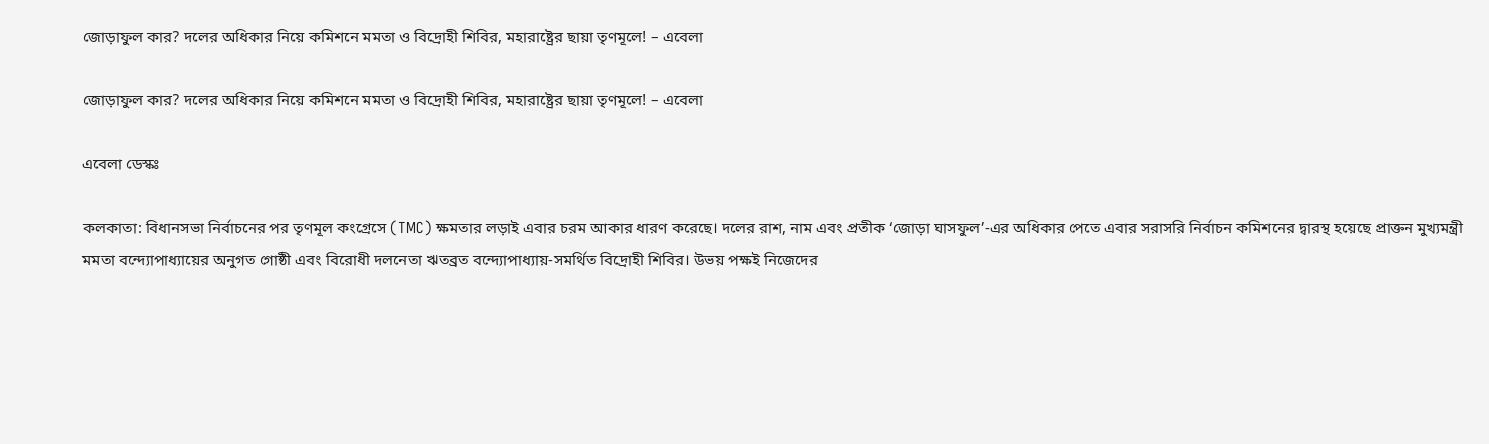জোড়াফুল কার? দলের অধিকার নিয়ে কমিশনে মমতা ও বিদ্রোহী শিবির, মহারাষ্ট্রের ছায়া তৃণমূলে! – এবেলা

জোড়াফুল কার? দলের অধিকার নিয়ে কমিশনে মমতা ও বিদ্রোহী শিবির, মহারাষ্ট্রের ছায়া তৃণমূলে! – এবেলা

এবেলা ডেস্কঃ

কলকাতা: বিধানসভা নির্বাচনের পর তৃণমূল কংগ্রেসে (TMC) ক্ষমতার লড়াই এবার চরম আকার ধারণ করেছে। দলের রাশ, নাম এবং প্রতীক ‘জোড়া ঘাসফুল’-এর অধিকার পেতে এবার সরাসরি নির্বাচন কমিশনের দ্বারস্থ হয়েছে প্রাক্তন মুখ্যমন্ত্রী মমতা বন্দ্যোপাধ্যায়ের অনুগত গোষ্ঠী এবং বিরোধী দলনেতা ঋতব্রত বন্দ্যোপাধ্যায়-সমর্থিত বিদ্রোহী শিবির। উভয় পক্ষই নিজেদের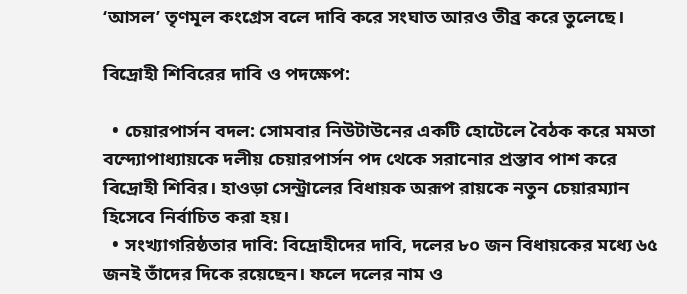‘আসল’ তৃণমূল কংগ্রেস বলে দাবি করে সংঘাত আরও তীব্র করে তুলেছে।

বিদ্রোহী শিবিরের দাবি ও পদক্ষেপ:

  • চেয়ারপার্সন বদল: সোমবার নিউটাউনের একটি হোটেলে বৈঠক করে মমতা বন্দ্যোপাধ্যায়কে দলীয় চেয়ারপার্সন পদ থেকে সরানোর প্রস্তাব পাশ করে বিদ্রোহী শিবির। হাওড়া সেন্ট্রালের বিধায়ক অরূপ রায়কে নতুন চেয়ারম্যান হিসেবে নির্বাচিত করা হয়।
  • সংখ্যাগরিষ্ঠতার দাবি: বিদ্রোহীদের দাবি, দলের ৮০ জন বিধায়কের মধ্যে ৬৫ জনই তাঁদের দিকে রয়েছেন। ফলে দলের নাম ও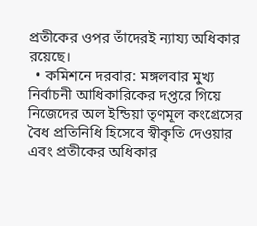প্রতীকের ওপর তাঁদেরই ন্যায্য অধিকার রয়েছে।
  • কমিশনে দরবার: মঙ্গলবার মুখ্য নির্বাচনী আধিকারিকের দপ্তরে গিয়ে নিজেদের অল ইন্ডিয়া তৃণমূল কংগ্রেসের বৈধ প্রতিনিধি হিসেবে স্বীকৃতি দেওয়ার এবং প্রতীকের অধিকার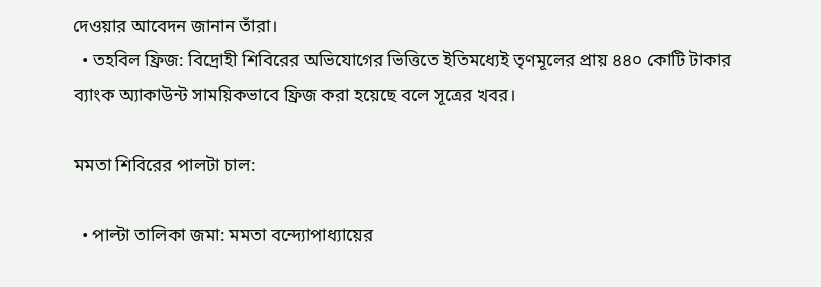দেওয়ার আবেদন জানান তাঁরা।
  • তহবিল ফ্রিজ: বিদ্রোহী শিবিরের অভিযোগের ভিত্তিতে ইতিমধ্যেই তৃণমূলের প্রায় ৪৪০ কোটি টাকার ব্যাংক অ্যাকাউন্ট সাময়িকভাবে ফ্রিজ করা হয়েছে বলে সূত্রের খবর।

মমতা শিবিরের পালটা চাল:

  • পাল্টা তালিকা জমা: মমতা বন্দ্যোপাধ্যায়ের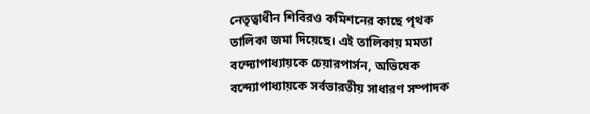নেতৃত্বাধীন শিবিরও কমিশনের কাছে পৃথক তালিকা জমা দিয়েছে। এই তালিকায় মমতা বন্দ্যোপাধ্যায়কে চেয়ারপার্সন, অভিষেক বন্দ্যোপাধ্যায়কে সর্বভারতীয় সাধারণ সম্পাদক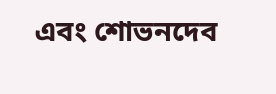এবং শোভনদেব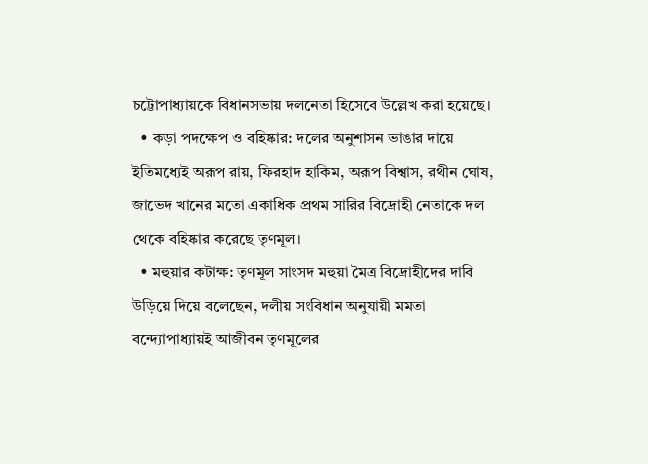চট্টোপাধ্যায়কে বিধানসভায় দলনেতা হিসেবে উল্লেখ করা হয়েছে।
  • কড়া পদক্ষেপ ও বহিষ্কার: দলের অনুশাসন ভাঙার দায়ে ইতিমধ্যেই অরূপ রায়, ফিরহাদ হাকিম, অরূপ বিশ্বাস, রথীন ঘোষ, জাভেদ খানের মতো একাধিক প্রথম সারির বিদ্রোহী নেতাকে দল থেকে বহিষ্কার করেছে তৃণমূল।
  • মহুয়ার কটাক্ষ: তৃণমূল সাংসদ মহুয়া মৈত্র বিদ্রোহীদের দাবি উড়িয়ে দিয়ে বলেছেন, দলীয় সংবিধান অনুযায়ী মমতা বন্দ্যোপাধ্যায়ই আজীবন তৃণমূলের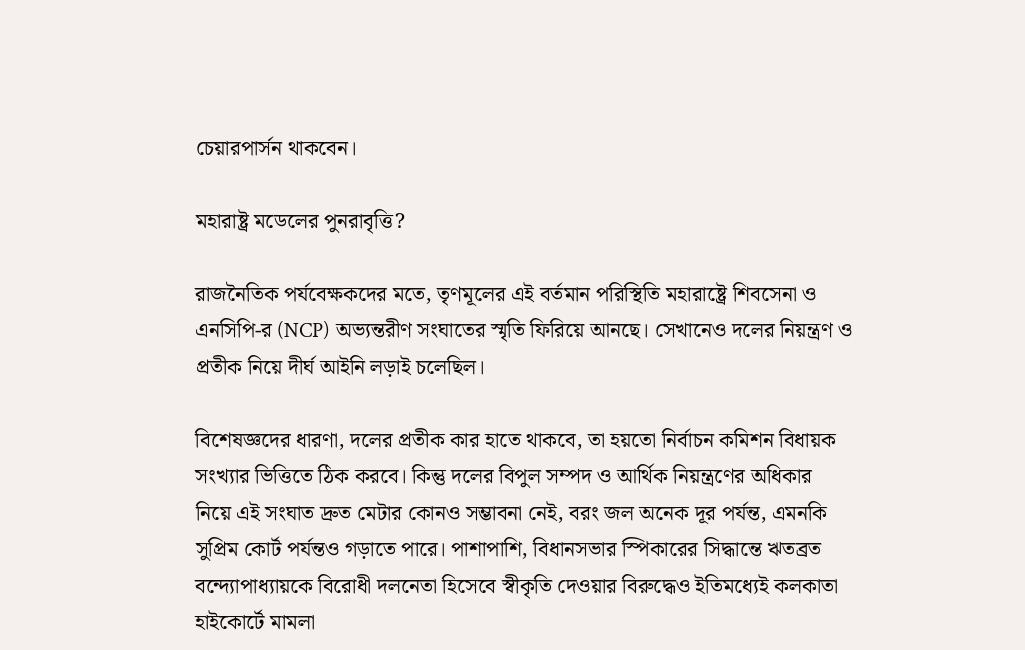চেয়ারপার্সন থাকবেন।

মহারাষ্ট্র মডেলের পুনরাবৃত্তি?

রাজনৈতিক পর্যবেক্ষকদের মতে, তৃণমূলের এই বর্তমান পরিস্থিতি মহারাষ্ট্রে শিবসেনা ও এনসিপি-র (NCP) অভ্যন্তরীণ সংঘাতের স্মৃতি ফিরিয়ে আনছে। সেখানেও দলের নিয়ন্ত্রণ ও প্রতীক নিয়ে দীর্ঘ আইনি লড়াই চলেছিল।

বিশেষজ্ঞদের ধারণা, দলের প্রতীক কার হাতে থাকবে, তা হয়তো নির্বাচন কমিশন বিধায়ক সংখ্যার ভিত্তিতে ঠিক করবে। কিন্তু দলের বিপুল সম্পদ ও আর্থিক নিয়ন্ত্রণের অধিকার নিয়ে এই সংঘাত দ্রুত মেটার কোনও সম্ভাবনা নেই, বরং জল অনেক দূর পর্যন্ত, এমনকি সুপ্রিম কোর্ট পর্যন্তও গড়াতে পারে। পাশাপাশি, বিধানসভার স্পিকারের সিদ্ধান্তে ঋতব্রত বন্দ্যোপাধ্যায়কে বিরোধী দলনেতা হিসেবে স্বীকৃতি দেওয়ার বিরুদ্ধেও ইতিমধ্যেই কলকাতা হাইকোর্টে মামলা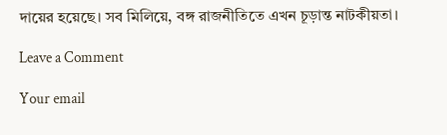দায়ের হয়েছে। সব মিলিয়ে, বঙ্গ রাজনীতিতে এখন চূড়ান্ত নাটকীয়তা।

Leave a Comment

Your email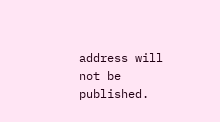address will not be published.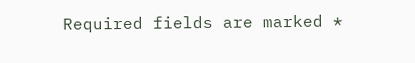Required fields are marked *